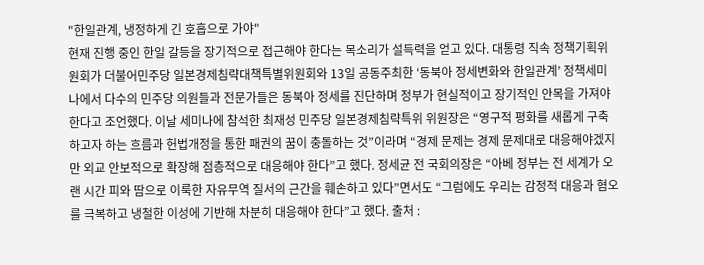"한일관계, 냉정하게 긴 호흡으로 가야"
현재 진행 중인 한일 갈등을 장기적으로 접근해야 한다는 목소리가 설득력을 얻고 있다. 대통령 직속 정책기획위원회가 더불어민주당 일본경제침략대책특별위원회와 13일 공동주최한 ‘동북아 정세변화와 한일관계’ 정책세미나에서 다수의 민주당 의원들과 전문가들은 동북아 정세를 진단하며 정부가 현실적이고 장기적인 안목을 가져야 한다고 조언했다. 이날 세미나에 참석한 최재성 민주당 일본경제침략특위 위원장은 “영구적 평화를 새롭게 구축하고자 하는 흐름과 헌법개정을 통한 패권의 꿈이 충돌하는 것”이라며 “경제 문제는 경제 문제대로 대응해야겠지만 외교 안보적으로 확장해 점층적으로 대응해야 한다”고 했다. 정세균 전 국회의장은 “아베 정부는 전 세계가 오랜 시간 피와 땀으로 이룩한 자유무역 질서의 근간을 훼손하고 있다”면서도 “그럼에도 우리는 감정적 대응과 혐오를 극복하고 냉철한 이성에 기반해 차분히 대응해야 한다”고 했다. 출처 :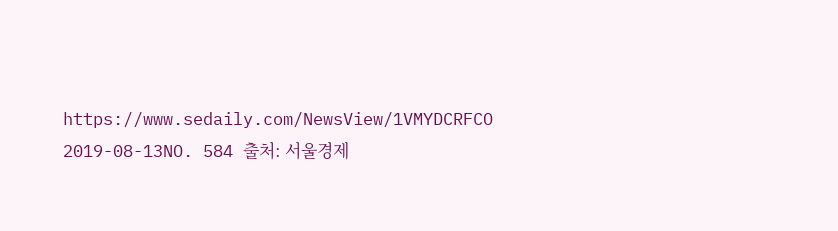https://www.sedaily.com/NewsView/1VMYDCRFCO
2019-08-13NO. 584 출처: 서울경제